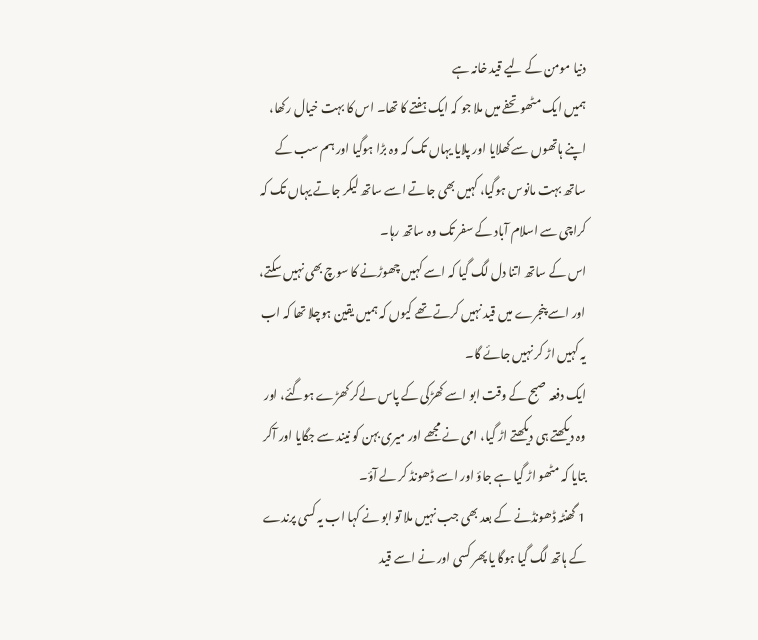دنیا مومن کے لیے قید خانہ ہے
ہمیں ایک مٹھو تحفے میں ملا جو کہ ایک ہفتے کا تھا۔ اس کا بہت خیال رکھا، اپنے ہاتھوں سے کھلایا اور پلایا یہاں تک کہ وہ بڑا ہوگیا اور ہم سب کے ساتھ بہت مانوس ہوگیا، کہیں بھی جاتے اسے ساتھ لیکر جاتے یہاں تک کہ کراچی سے اسلام آباد کے سفر تک وہ ساتھ رہا۔
اس کے ساتھ اتنا دل لگ گیا کہ اسے کہیں چھوڑنے کا سوچ بھی نہیں سکتے، اور اسے پنجرے میں قید نہیں کرتے تھے کیوں کہ ہمیں یقین ہوچلا تھا کہ اب یہ کہیں اڑ کر نہیں جائے گا۔
ایک دفعہ صبح کے وقت ابو اسے کھڑکی کے پاس لےکر کھڑے ہوگئے، اور وہ دیکھتے ہی دیکھتے اڑ گیا، امی نے مجھے اور میری بہن کو نیند سے جگایا اور آکر بتایا کہ مٹھو اڑ گیا ہے جاؤ اور اسے ڈھونڈ کر لے آؤ۔
1 گھنٹہ ڈھونڈنے کے بعد بھی جب نہیں ملا تو ابو نے کہا اب یہ کسی پرندے کے ہاتھ لگ گیا ہوگا یا پھر کسی اور نے اسے قید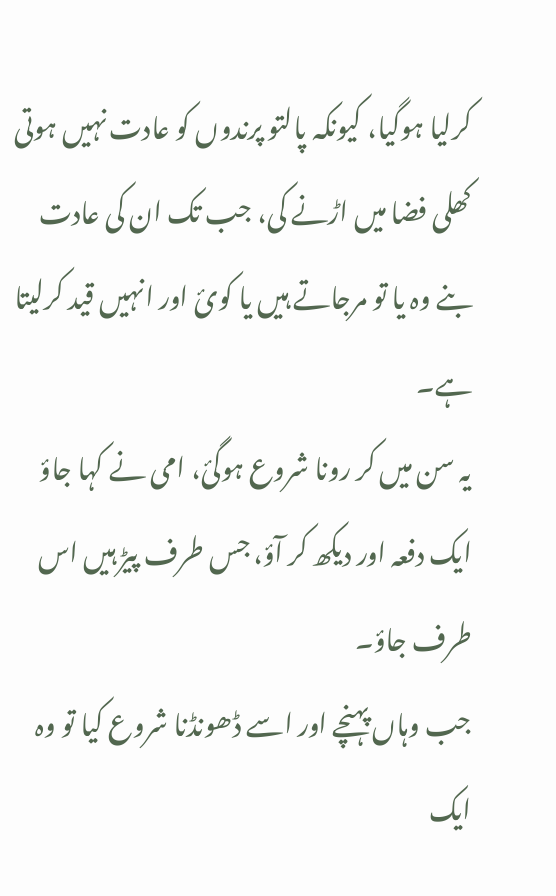کرلیا ہوگیا، کیونکہ پالتو پرندوں کو عادت نہیں ہوتی کھلی فضا میں اڑنے کی، جب تک ان کی عادت بنے وہ یا تو مرجاتے ہیں یا کوئ اور انہیں قید کرلیتا ہے۔
یہ سن میں کر رونا شروع ہوگئ، امی نے کہا جاؤ ایک دفعہ اور دیکھ کر آؤ، جس طرف پیڑ ہیں اس طرف جاؤ۔
جب وہاں پہنچے اور اسے ڈھونڈنا شروع کیا تو وہ ایک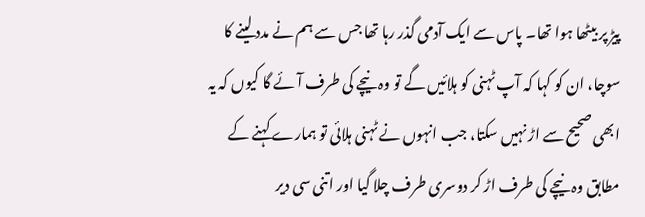پیڑ پر بیٹھا ہوا تھا۔ پاس سے ایک آدمی گذر رہا تھا جس سے ہم نے مدد لینے کا سوچا، ان کو کہا کہ آپ ٹہنی کو ہلائیں گے تو وہ نیچے کی طرف آئے گا کیوں کہ یہ ابھی صحیح سے اڑ نہیں سکتا، جب انہوں نے ٹہنی ہلائی تو ہمارے کہنے کے مطابق وہ نیچے کی طرف اڑ کر دوسری طرف چلا گیا اور اتنی سی دیر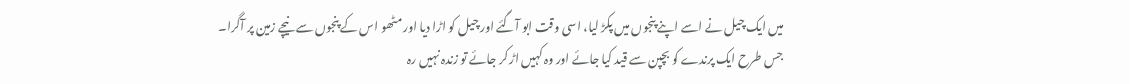میں ایک چیل نے اسے اپنے پنجوں میں پکڑ لیا، اسی وقت ابو آگئے اور چیل کو اڑا دیا اور مٹھو اس کے پنجوں سے نیچے زمین پر آگرا۔
جس طرح ایک پرندے کو بچپن سے قید کیا جائے اور وہ کہیں اڑ کر جائے تو زندہ نہیں رہ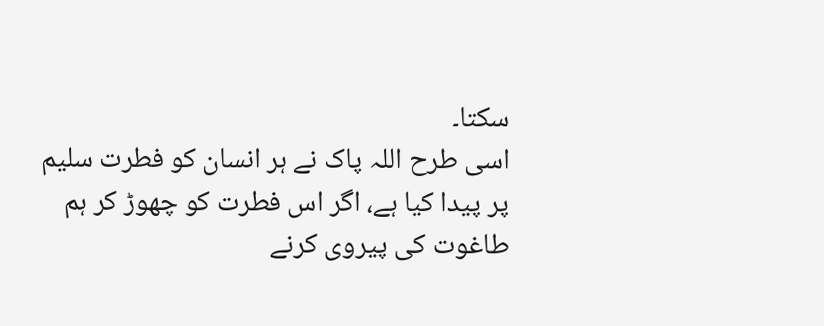سکتا۔
اسی طرح اللہ پاک نے ہر انسان کو فطرت سلیم پر پیدا کیا ہے، اگر اس فطرت کو چھوڑ کر ہم طاغوت کی پیروی کرنے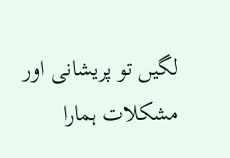لگیں تو پریشانی اور مشکلات ہمارا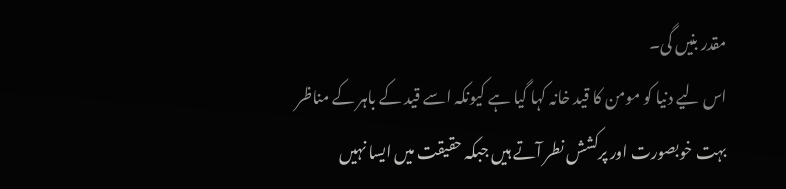مقدر بنیں گی۔
اس لیے دنیا کو مومن کا قید خانہ کہا گیا ہے کیونکہ اسے قید کے باہر کے مناظر بہت خوبصورت اور پرکشش نطر آتے ہیں جبکہ حقیقت میں ایسا نہیں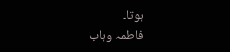ہوتا۔
فاطمہ وہاب